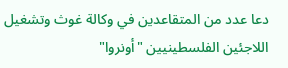دعا عدد من المتقاعدين في وكالة غوث وتشغيل اللاجئين الفلسطينيين "أونروا"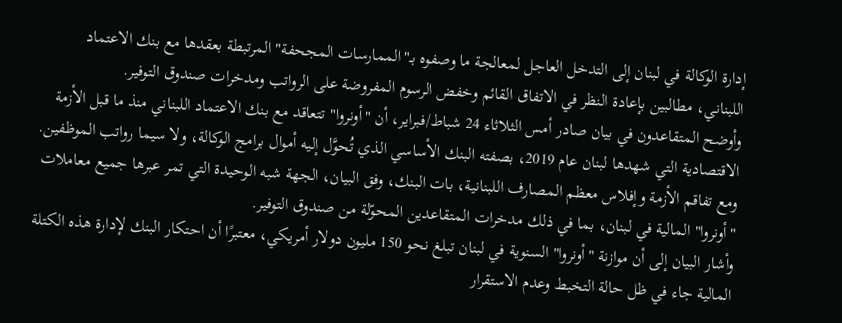إدارة الوكالة في لبنان إلى التدخل العاجل لمعالجة ما وصفوه بـ"الممارسات المجحفة" المرتبطة بعقدها مع بنك الاعتماد اللبناني، مطالبين بإعادة النظر في الاتفاق القائم وخفض الرسوم المفروضة على الرواتب ومدخرات صندوق التوفير.
وأوضح المتقاعدون في بيان صادر أمس الثلاثاء 24 شباط/فبراير، أن "أونروا" تتعاقد مع بنك الاعتماد اللبناني منذ ما قبل الأزمة الاقتصادية التي شهدها لبنان عام 2019، بصفته البنك الأساسي الذي تُحوَّل إليه أموال برامج الوكالة، ولا سيما رواتب الموظفين.
ومع تفاقم الأزمة وإفلاس معظم المصارف اللبنانية، بات البنك، وفق البيان، الجهة شبه الوحيدة التي تمر عبرها جميع معاملات "أونروا" المالية في لبنان، بما في ذلك مدخرات المتقاعدين المحوّلة من صندوق التوفير.
وأشار البيان إلى أن موازنة "أونروا" السنوية في لبنان تبلغ نحو 150 مليون دولار أمريكي، معتبرًا أن احتكار البنك لإدارة هذه الكتلة المالية جاء في ظل حالة التخبط وعدم الاستقرار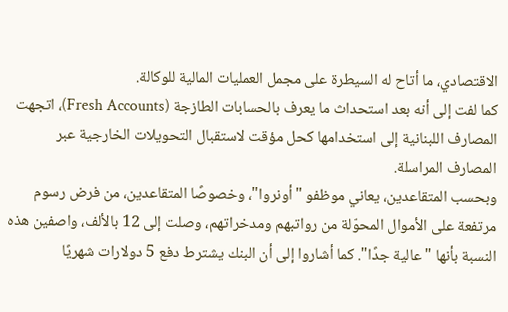الاقتصادي، ما أتاح له السيطرة على مجمل العمليات المالية للوكالة.
كما لفت إلى أنه بعد استحداث ما يعرف بالحسابات الطازجة (Fresh Accounts)، اتجهت المصارف اللبنانية إلى استخدامها كحل مؤقت لاستقبال التحويلات الخارجية عبر المصارف المراسلة.
وبحسب المتقاعدين، يعاني موظفو "أونروا"، وخصوصًا المتقاعدين، من فرض رسوم مرتفعة على الأموال المحوّلة من رواتبهم ومدخراتهم، وصلت إلى 12 بالألف، واصفين هذه النسبة بأنها "عالية جدًا". كما أشاروا إلى أن البنك يشترط دفع 5 دولارات شهريًا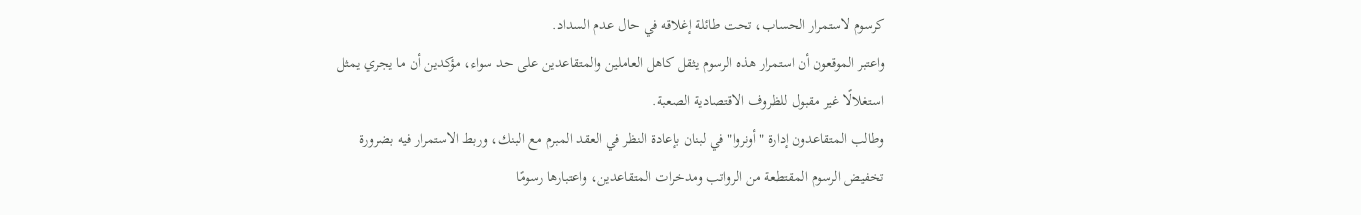كرسوم لاستمرار الحساب، تحت طائلة إغلاقه في حال عدم السداد.
واعتبر الموقعون أن استمرار هذه الرسوم يثقل كاهل العاملين والمتقاعدين على حد سواء، مؤكدين أن ما يجري يمثل استغلالًا غير مقبول للظروف الاقتصادية الصعبة.
وطالب المتقاعدون إدارة "أونروا" في لبنان بإعادة النظر في العقد المبرم مع البنك، وربط الاستمرار فيه بضرورة تخفيض الرسوم المقتطعة من الرواتب ومدخرات المتقاعدين، واعتبارها رسومًا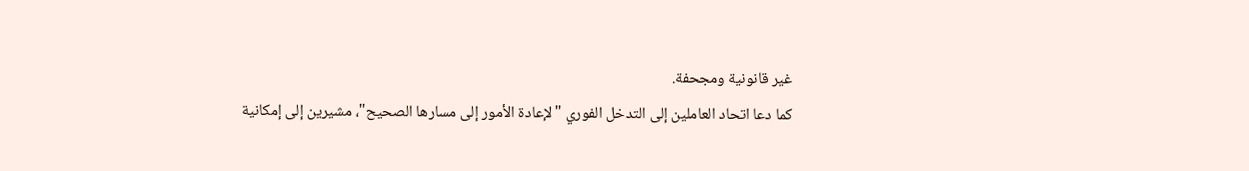غير قانونية ومجحفة.
كما دعا اتحاد العاملين إلى التدخل الفوري "لإعادة الأمور إلى مسارها الصحيح"، مشيرين إلى إمكانية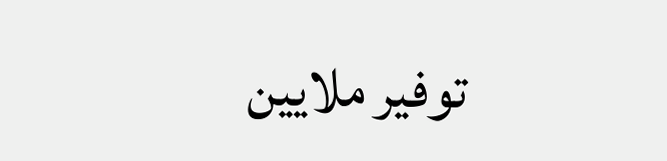توفير ملايين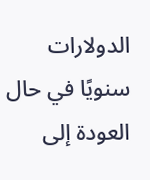الدولارات سنويًا في حال العودة إلى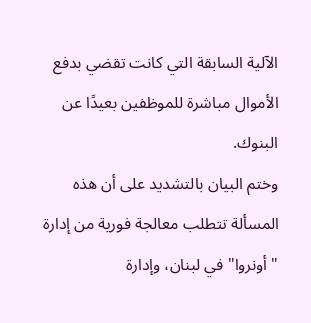الآلية السابقة التي كانت تقضي بدفع الأموال مباشرة للموظفين بعيدًا عن البنوك.
وختم البيان بالتشديد على أن هذه المسألة تتطلب معالجة فورية من إدارة "أونروا" في لبنان، وإدارة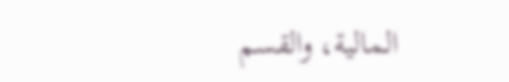المالية، والقسم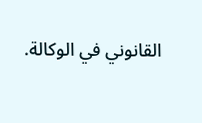القانوني في الوكالة.